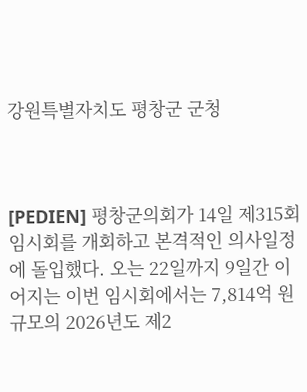강원특별자치도 평창군 군청



[PEDIEN] 평창군의회가 14일 제315회 임시회를 개회하고 본격적인 의사일정에 돌입했다. 오는 22일까지 9일간 이어지는 이번 임시회에서는 7,814억 원 규모의 2026년도 제2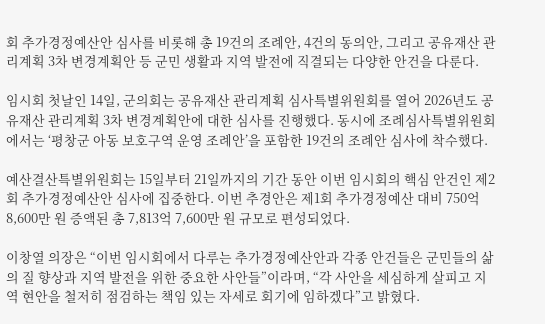회 추가경정예산안 심사를 비롯해 총 19건의 조례안, 4건의 동의안, 그리고 공유재산 관리계획 3차 변경계획안 등 군민 생활과 지역 발전에 직결되는 다양한 안건을 다룬다.

임시회 첫날인 14일, 군의회는 공유재산 관리계획 심사특별위원회를 열어 2026년도 공유재산 관리계획 3차 변경계획안에 대한 심사를 진행했다. 동시에 조례심사특별위원회에서는 ‘평창군 아동 보호구역 운영 조례안’을 포함한 19건의 조례안 심사에 착수했다.

예산결산특별위원회는 15일부터 21일까지의 기간 동안 이번 임시회의 핵심 안건인 제2회 추가경정예산안 심사에 집중한다. 이번 추경안은 제1회 추가경정예산 대비 750억 8,600만 원 증액된 총 7,813억 7,600만 원 규모로 편성되었다.

이창열 의장은 “이번 임시회에서 다루는 추가경정예산안과 각종 안건들은 군민들의 삶의 질 향상과 지역 발전을 위한 중요한 사안들”이라며, “각 사안을 세심하게 살피고 지역 현안을 철저히 점검하는 책임 있는 자세로 회기에 임하겠다”고 밝혔다.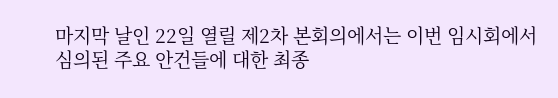마지막 날인 22일 열릴 제2차 본회의에서는 이번 임시회에서 심의된 주요 안건들에 대한 최종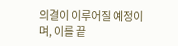의결이 이루어질 예정이며, 이를 끝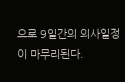으로 9일간의 의사일정이 마무리된다.